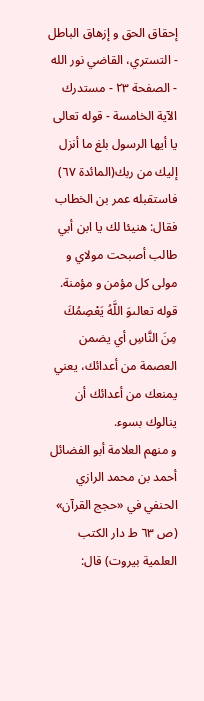إحقاق الحق و إزهاق الباطل - التستري، القاضي نور الله - الصفحة ٢٣ - مستدرك الآية الخامسة - قوله تعالى يا أيها الرسول بلغ ما أنزل إليك من ربك(المائدة ٦٧)
فاستقبله عمر بن الخطاب فقال: هنيئا لك يا ابن أبي طالب أصبحت مولاي و مولى كل مؤمن و مؤمنة. قوله تعالىوَ اللَّهُ يَعْصِمُكَ مِنَ النَّاسِ أي يضمن العصمة من أعدائك، يعني يمنعك من أعدائك أن ينالوك بسوء.
و منهم العلامة أبو الفضائل أحمد بن محمد الرازي الحنفي في «حجج القرآن» (ص ٦٣ ط دار الكتب العلمية بيروت) قال: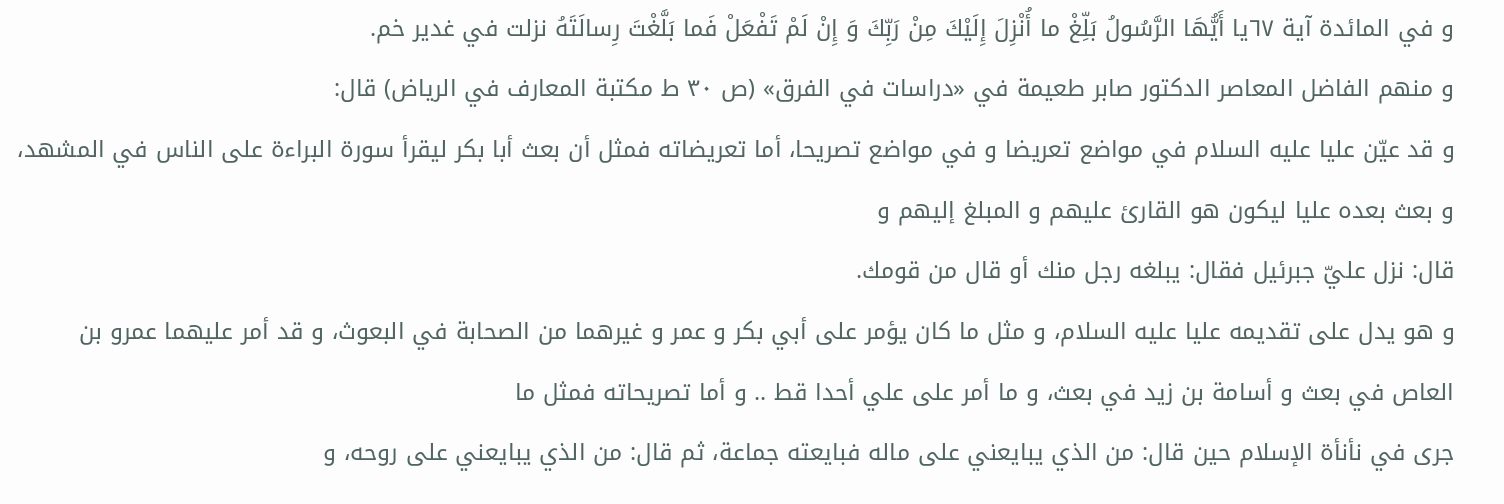و في المائدة آية ٦٧يا أَيُّهَا الرَّسُولُ بَلِّغْ ما أُنْزِلَ إِلَيْكَ مِنْ رَبِّكَ وَ إِنْ لَمْ تَفْعَلْ فَما بَلَّغْتَ رِسالَتَهُ نزلت في غدير خم.
و منهم الفاضل المعاصر الدكتور صابر طعيمة في «دراسات في الفرق» (ص ٣٠ ط مكتبة المعارف في الرياض) قال:
و قد عيّن عليا عليه السلام في مواضع تعريضا و في مواضع تصريحا، أما تعريضاته فمثل أن بعث أبا بكر ليقرأ سورة البراءة على الناس في المشهد، و بعث بعده عليا ليكون هو القارئ عليهم و المبلغ إليهم و
قال: نزل عليّ جبرئيل فقال: يبلغه رجل منك أو قال من قومك.
و هو يدل على تقديمه عليا عليه السلام، و مثل ما كان يؤمر على أبي بكر و عمر و غيرهما من الصحابة في البعوث، و قد أمر عليهما عمرو بن العاص في بعث و أسامة بن زيد في بعث، و ما أمر على علي أحدا قط .. و أما تصريحاته فمثل ما
جرى في نأنأة الإسلام حين قال: من الذي يبايعني على ماله فبايعته جماعة، ثم قال: من الذي يبايعني على روحه، و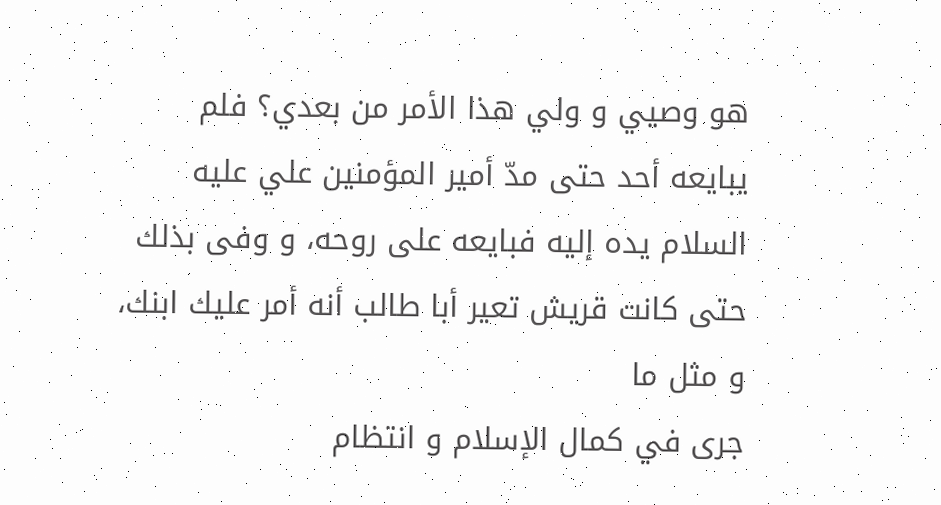هو وصيي و ولي هذا الأمر من بعدي؟ فلم يبايعه أحد حتى مدّ أمير المؤمنين علي عليه السلام يده إليه فبايعه على روحه، و وفى بذلك حتى كانت قريش تعير أبا طالب أنه أمر عليك ابنك،
و مثل ما
جرى في كمال الإسلام و انتظام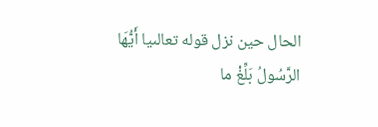الحال حين نزل قوله تعالىيا أَيُّهَا الرَّسُولُ بَلِّغْ ما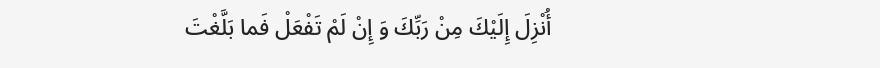أُنْزِلَ إِلَيْكَ مِنْ رَبِّكَ وَ إِنْ لَمْ تَفْعَلْ فَما بَلَّغْتَ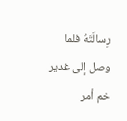رِسالَتَهُ فلما وصل إلى غدير خم أمر